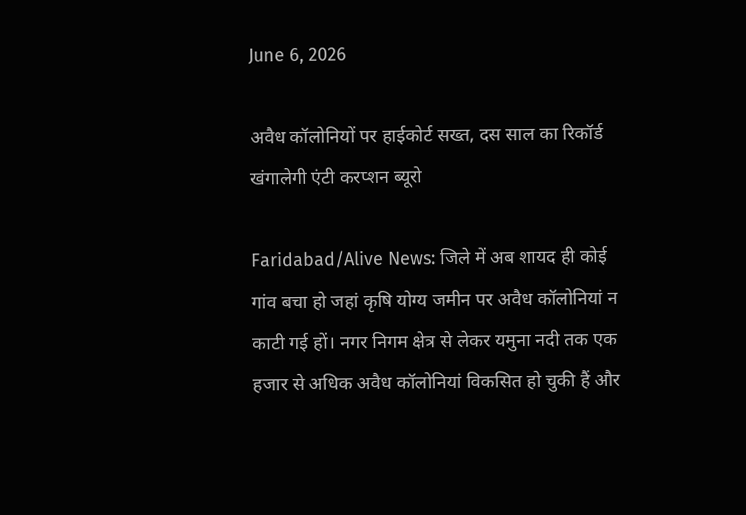June 6, 2026

अवैध कॉलोनियों पर हाईकोर्ट सख्त, दस साल का रिकॉर्ड खंगालेगी एंटी करप्शन ब्यूरो

Faridabad/Alive News: जिले में अब शायद ही कोई गांव बचा हो जहां कृषि योग्य जमीन पर अवैध कॉलोनियां न काटी गई हों। नगर निगम क्षेत्र से लेकर यमुना नदी तक एक हजार से अधिक अवैध कॉलोनियां विकसित हो चुकी हैं और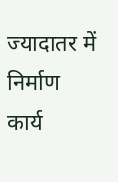ज्यादातर में निर्माण कार्य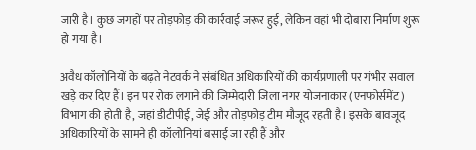जारी है। कुछ जगहों पर तोड़फोड़ की कार्रवाई जरूर हुई, लेकिन वहां भी दोबारा निर्माण शुरू हो गया है।

अवैध कॉलोनियों के बढ़ते नेटवर्क ने संबंधित अधिकारियों की कार्यप्रणाली पर गंभीर सवाल खड़े कर दिए हैं। इन पर रोक लगाने की जिम्मेदारी जिला नगर योजनाकार (एनफोर्समेंट) विभाग की होती है, जहां डीटीपीई, जेई और तोड़फोड़ टीम मौजूद रहती है। इसके बावजूद अधिकारियों के सामने ही कॉलोनियां बसाई जा रही हैं और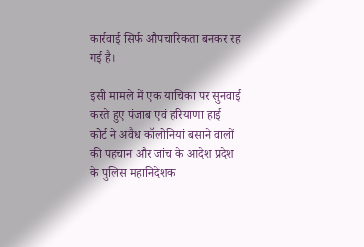कार्रवाई सिर्फ औपचारिकता बनकर रह गई है।

इसी मामले में एक याचिका पर सुनवाई करते हुए पंजाब एवं हरियाणा हाई कोर्ट ने अवैध कॉलोनियां बसाने वालों की पहचान और जांच के आदेश प्रदेश के पुलिस महानिदेशक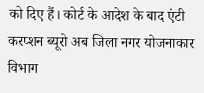को दिए हैं। कोर्ट के आदेश के बाद एंटी करप्शन ब्यूरो अब जिला नगर योजनाकार विभाग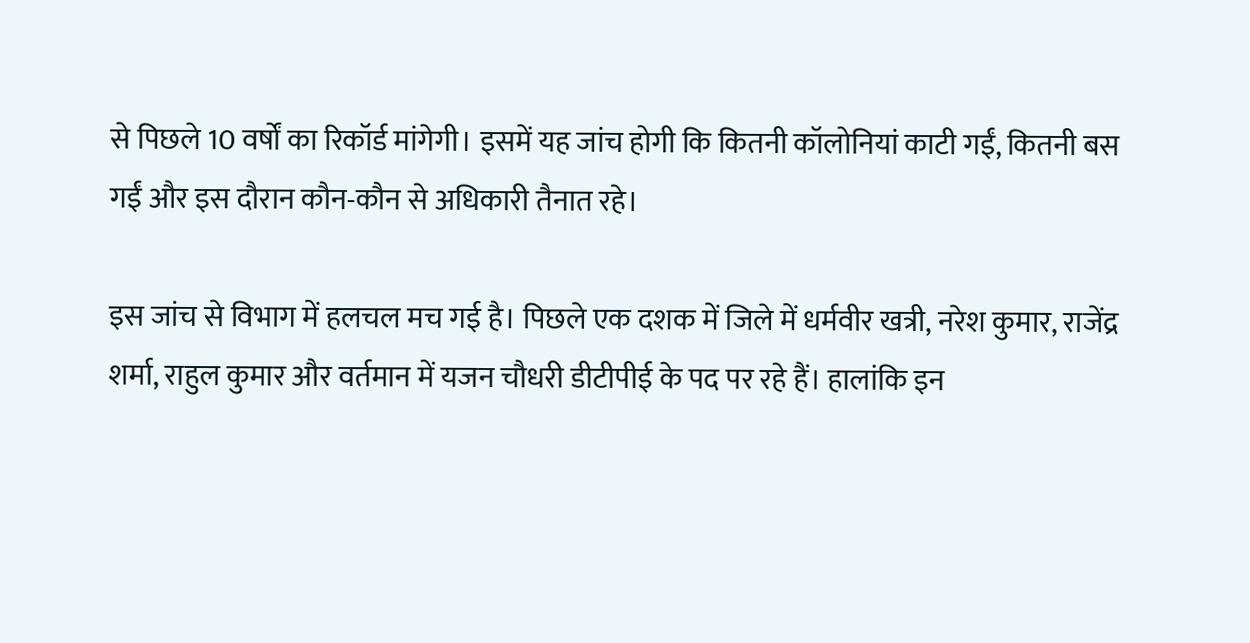से पिछले 10 वर्षों का रिकॉर्ड मांगेगी। इसमें यह जांच होगी कि कितनी कॉलोनियां काटी गईं, कितनी बस गईं और इस दौरान कौन-कौन से अधिकारी तैनात रहे।

इस जांच से विभाग में हलचल मच गई है। पिछले एक दशक में जिले में धर्मवीर खत्री, नरेश कुमार, राजेंद्र शर्मा, राहुल कुमार और वर्तमान में यजन चौधरी डीटीपीई के पद पर रहे हैं। हालांकि इन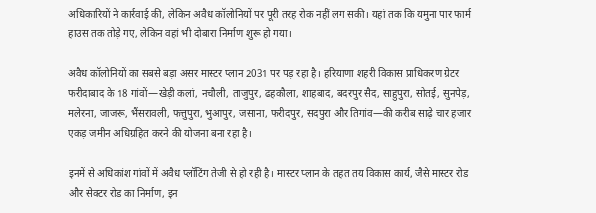अधिकारियों ने कार्रवाई की, लेकिन अवैध कॉलोनियों पर पूरी तरह रोक नहीं लग सकी। यहां तक कि यमुना पार फार्म हाउस तक तोड़े गए, लेकिन वहां भी दोबारा निर्माण शुरू हो गया।

अवैध कॉलोनियों का सबसे बड़ा असर मास्टर प्लान 2031 पर पड़ रहा है। हरियाणा शहरी विकास प्राधिकरण ग्रेटर फरीदाबाद के 18 गांवों—खेड़ी कलां, नचौली, ताजुपुर, ढहकौला, शाहबाद, बदरपुर सैद, साहुपुरा, सोतई, सुनपेड़, मलेरना, जाजरू, भैंसरावली, फत्तुपुरा, भुआपुर, जसाना, फरीदपुर, सदपुरा और तिगांव—की करीब साढ़े चार हजार एकड़ जमीन अधिग्रहित करने की योजना बना रहा है।

इनमें से अधिकांश गांवों में अवैध प्लॉटिंग तेजी से हो रही है। मास्टर प्लान के तहत तय विकास कार्य, जैसे मास्टर रोड और सेक्टर रोड का निर्माण, इन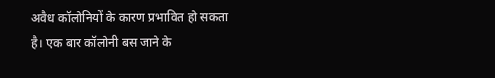अवैध कॉलोनियों के कारण प्रभावित हो सकता है। एक बार कॉलोनी बस जाने के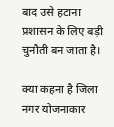बाद उसे हटाना प्रशासन के लिए बड़ी चुनौती बन जाता है।

क्या कहना है जिला नगर योजनाकार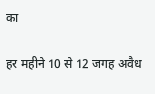का

हर महीने 10 से 12 जगह अवैध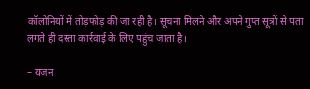कॉलोनियों में तोड़फोड़ की जा रही है। सूचना मिलने और अपने गुप्त सूत्रों से पता लगते ही दस्ता कार्रवाई के लिए पहुंच जाता है।

– यजन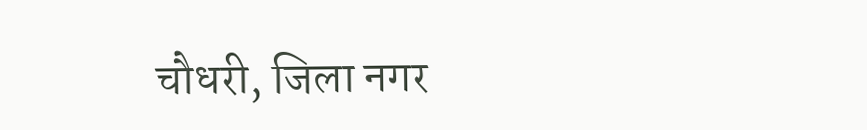चौधरी, जिला नगर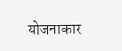योजनाकार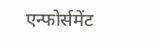एन्फोर्समेंट